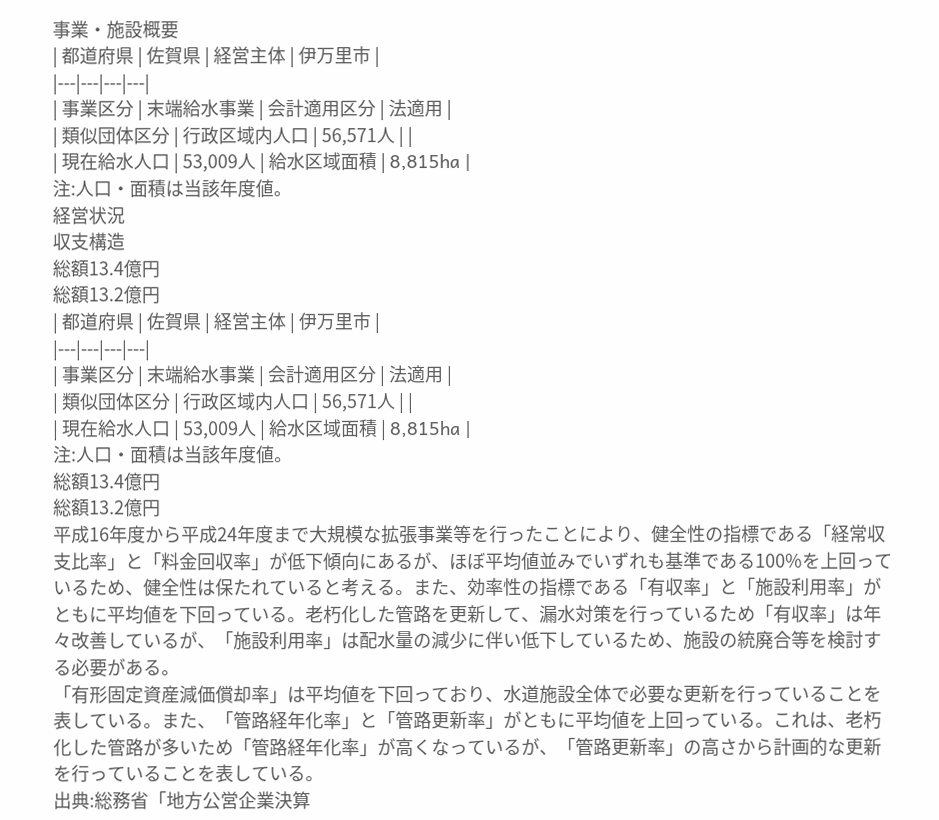事業・施設概要
| 都道府県 | 佐賀県 | 経営主体 | 伊万里市 |
|---|---|---|---|
| 事業区分 | 末端給水事業 | 会計適用区分 | 法適用 |
| 類似団体区分 | 行政区域内人口 | 56,571人 | |
| 現在給水人口 | 53,009人 | 給水区域面積 | 8,815ha |
注:人口・面積は当該年度値。
経営状況
収支構造
総額13.4億円
総額13.2億円
| 都道府県 | 佐賀県 | 経営主体 | 伊万里市 |
|---|---|---|---|
| 事業区分 | 末端給水事業 | 会計適用区分 | 法適用 |
| 類似団体区分 | 行政区域内人口 | 56,571人 | |
| 現在給水人口 | 53,009人 | 給水区域面積 | 8,815ha |
注:人口・面積は当該年度値。
総額13.4億円
総額13.2億円
平成16年度から平成24年度まで大規模な拡張事業等を行ったことにより、健全性の指標である「経常収支比率」と「料金回収率」が低下傾向にあるが、ほぼ平均値並みでいずれも基準である100%を上回っているため、健全性は保たれていると考える。また、効率性の指標である「有収率」と「施設利用率」がともに平均値を下回っている。老朽化した管路を更新して、漏水対策を行っているため「有収率」は年々改善しているが、「施設利用率」は配水量の減少に伴い低下しているため、施設の統廃合等を検討する必要がある。
「有形固定資産減価償却率」は平均値を下回っており、水道施設全体で必要な更新を行っていることを表している。また、「管路経年化率」と「管路更新率」がともに平均値を上回っている。これは、老朽化した管路が多いため「管路経年化率」が高くなっているが、「管路更新率」の高さから計画的な更新を行っていることを表している。
出典:総務省「地方公営企業決算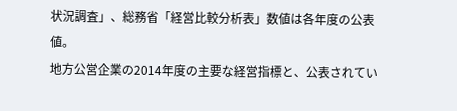状況調査」、総務省「経営比較分析表」数値は各年度の公表値。
地方公営企業の2014年度の主要な経営指標と、公表されてい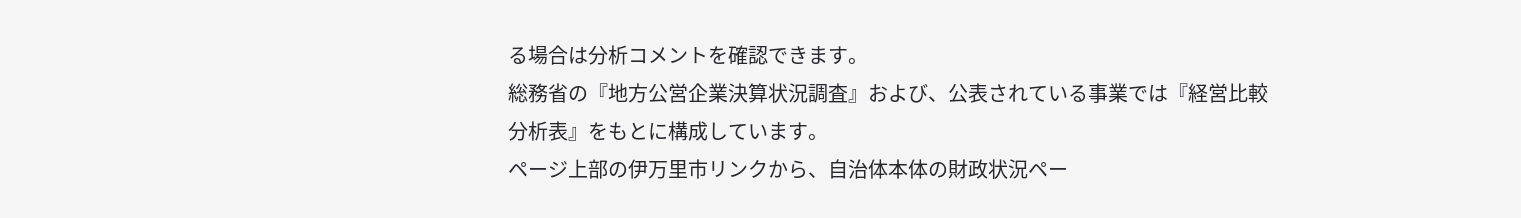る場合は分析コメントを確認できます。
総務省の『地方公営企業決算状況調査』および、公表されている事業では『経営比較分析表』をもとに構成しています。
ページ上部の伊万里市リンクから、自治体本体の財政状況ペー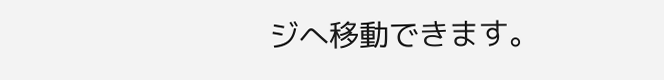ジへ移動できます。